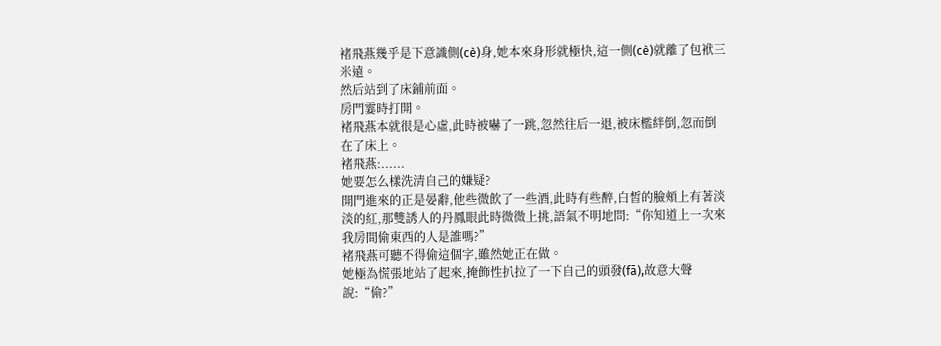褚飛燕幾乎是下意識側(cè)身,她本來身形就極快,這一側(cè)就離了包袱三米遠。
然后站到了床鋪前面。
房門霎時打開。
褚飛燕本就很是心虛,此時被嚇了一跳,忽然往后一退,被床檻絆倒,忽而倒在了床上。
褚飛燕:......
她要怎么樣洗清自己的嫌疑?
開門進來的正是晏辭,他些微飲了一些酒,此時有些醉,白皙的臉頰上有著淡淡的紅,那雙誘人的丹鳳眼此時微微上挑,語氣不明地問:“你知道上一次來我房間偷東西的人是誰嗎?”
褚飛燕可聽不得偷這個字,雖然她正在做。
她極為慌張地站了起來,掩飾性扒拉了一下自己的頭發(fā),故意大聲說:“偷?”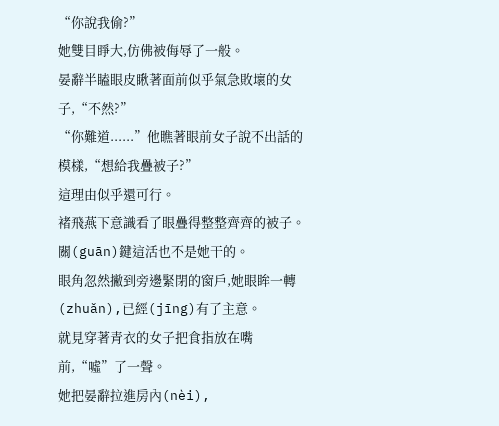“你說我偷?”
她雙目睜大,仿佛被侮辱了一般。
晏辭半瞌眼皮瞅著面前似乎氣急敗壞的女子,“不然?”
“你難道......”他瞧著眼前女子說不出話的模樣,“想給我疊被子?”
這理由似乎還可行。
褚飛燕下意識看了眼疊得整整齊齊的被子。
關(guān)鍵這活也不是她干的。
眼角忽然撇到旁邊緊閉的窗戶,她眼眸一轉(zhuǎn),已經(jīng)有了主意。
就見穿著青衣的女子把食指放在嘴前,“噓”了一聲。
她把晏辭拉進房內(nèi),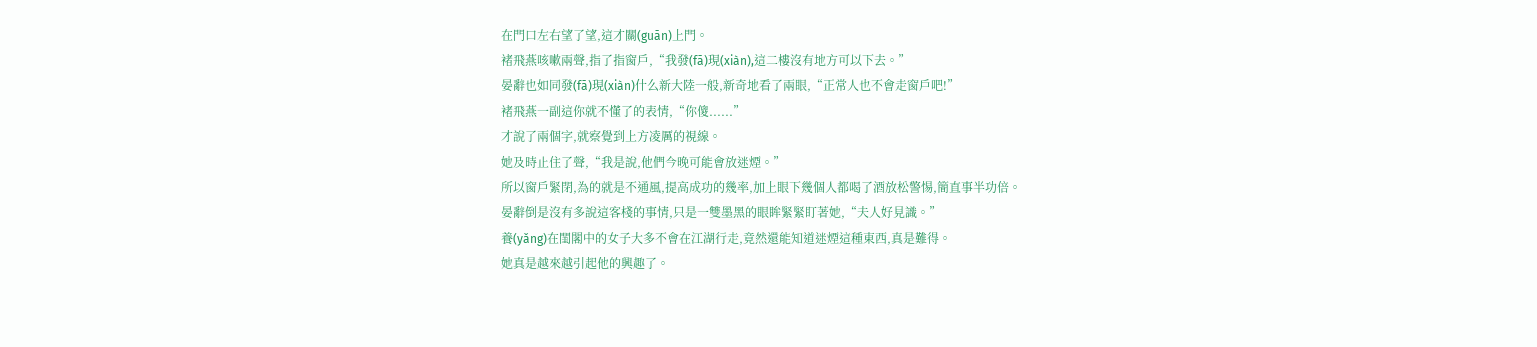在門口左右望了望,這才關(guān)上門。
褚飛燕咳嗽兩聲,指了指窗戶,“我發(fā)現(xiàn),這二樓沒有地方可以下去。”
晏辭也如同發(fā)現(xiàn)什么新大陸一般,新奇地看了兩眼,“正常人也不會走窗戶吧!”
褚飛燕一副這你就不懂了的表情,“你傻......”
才說了兩個字,就察覺到上方凌厲的視線。
她及時止住了聲,“我是說,他們今晚可能會放迷煙。”
所以窗戶緊閉,為的就是不通風,提高成功的幾率,加上眼下幾個人都喝了酒放松警惕,簡直事半功倍。
晏辭倒是沒有多說這客棧的事情,只是一雙墨黑的眼眸緊緊盯著她,“夫人好見識。”
養(yǎng)在閨閣中的女子大多不會在江湖行走,竟然還能知道迷煙這種東西,真是難得。
她真是越來越引起他的興趣了。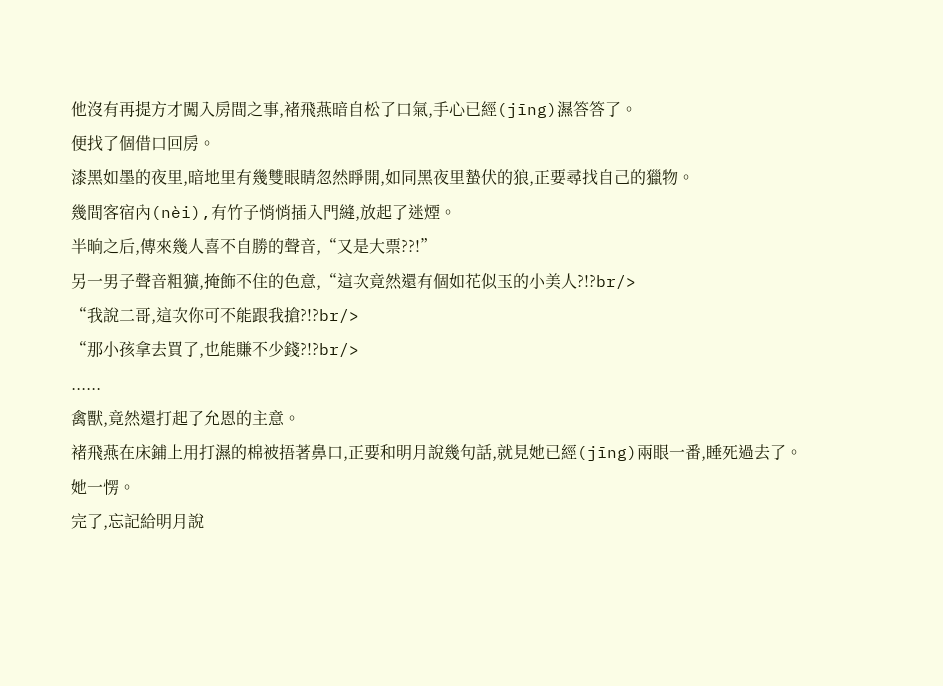他沒有再提方才闖入房間之事,褚飛燕暗自松了口氣,手心已經(jīng)濕答答了。
便找了個借口回房。
漆黑如墨的夜里,暗地里有幾雙眼睛忽然睜開,如同黑夜里蟄伏的狼,正要尋找自己的獵物。
幾間客宿內(nèi),有竹子悄悄插入門縫,放起了迷煙。
半晌之后,傳來幾人喜不自勝的聲音,“又是大票??!”
另一男子聲音粗獷,掩飾不住的色意,“這次竟然還有個如花似玉的小美人?!?br/>
“我說二哥,這次你可不能跟我搶?!?br/>
“那小孩拿去買了,也能賺不少錢?!?br/>
......
禽獸,竟然還打起了允恩的主意。
褚飛燕在床鋪上用打濕的棉被捂著鼻口,正要和明月說幾句話,就見她已經(jīng)兩眼一番,睡死過去了。
她一愣。
完了,忘記給明月說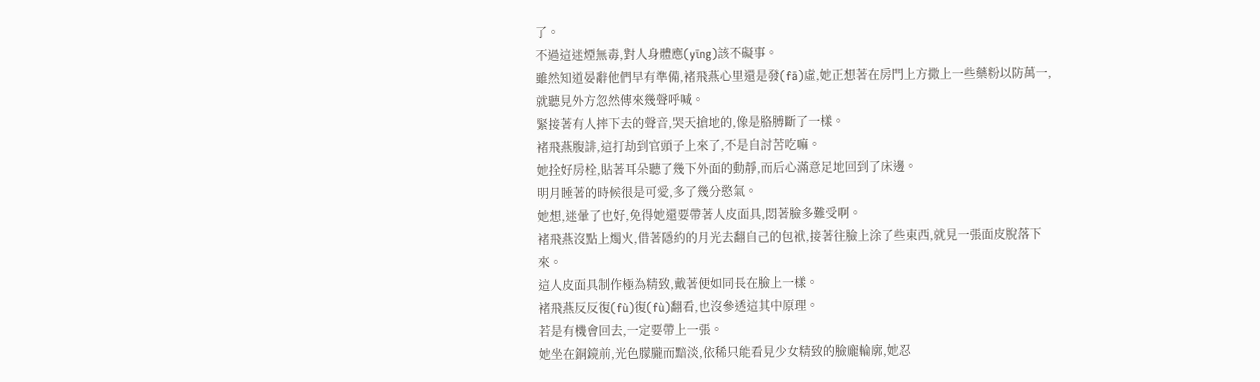了。
不過這迷煙無毒,對人身體應(yīng)該不礙事。
雖然知道晏辭他們早有準備,褚飛燕心里還是發(fā)虛,她正想著在房門上方撒上一些藥粉以防萬一,就聽見外方忽然傳來幾聲呼喊。
緊接著有人摔下去的聲音,哭天搶地的,像是胳膊斷了一樣。
褚飛燕腹誹,這打劫到官頭子上來了,不是自討苦吃嘛。
她拴好房栓,貼著耳朵聽了幾下外面的動靜,而后心滿意足地回到了床邊。
明月睡著的時候很是可愛,多了幾分憨氣。
她想,迷暈了也好,免得她還要帶著人皮面具,悶著臉多難受啊。
褚飛燕沒點上燭火,借著隱約的月光去翻自己的包袱,接著往臉上涂了些東西,就見一張面皮脫落下來。
這人皮面具制作極為精致,戴著便如同長在臉上一樣。
褚飛燕反反復(fù)復(fù)翻看,也沒參透這其中原理。
若是有機會回去,一定要帶上一張。
她坐在銅鏡前,光色朦朧而黯淡,依稀只能看見少女精致的臉龐輪廓,她忍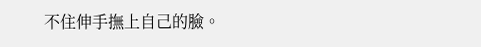不住伸手撫上自己的臉。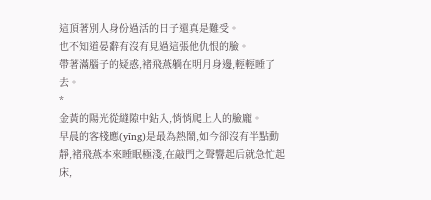這頂著別人身份過活的日子還真是難受。
也不知道晏辭有沒有見過這張他仇恨的臉。
帶著滿腦子的疑惑,褚飛燕躺在明月身邊,輕輕睡了去。
*
金黃的陽光從縫隙中鉆入,悄悄爬上人的臉龐。
早晨的客棧應(yīng)是最為熱鬧,如今卻沒有半點動靜,褚飛燕本來睡眠極淺,在敲門之聲響起后就急忙起床,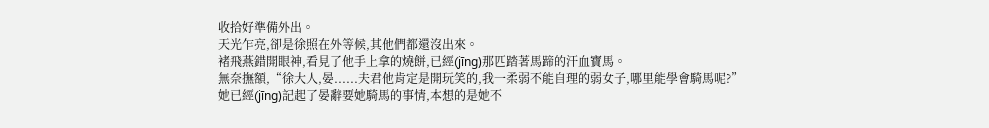收拾好準備外出。
天光乍亮,卻是徐照在外等候,其他們都還沒出來。
褚飛燕錯開眼神,看見了他手上拿的燒餅,已經(jīng)那匹踏著馬蹄的汗血寶馬。
無奈撫額,“徐大人,晏......夫君他肯定是開玩笑的,我一柔弱不能自理的弱女子,哪里能學會騎馬呢?”
她已經(jīng)記起了晏辭要她騎馬的事情,本想的是她不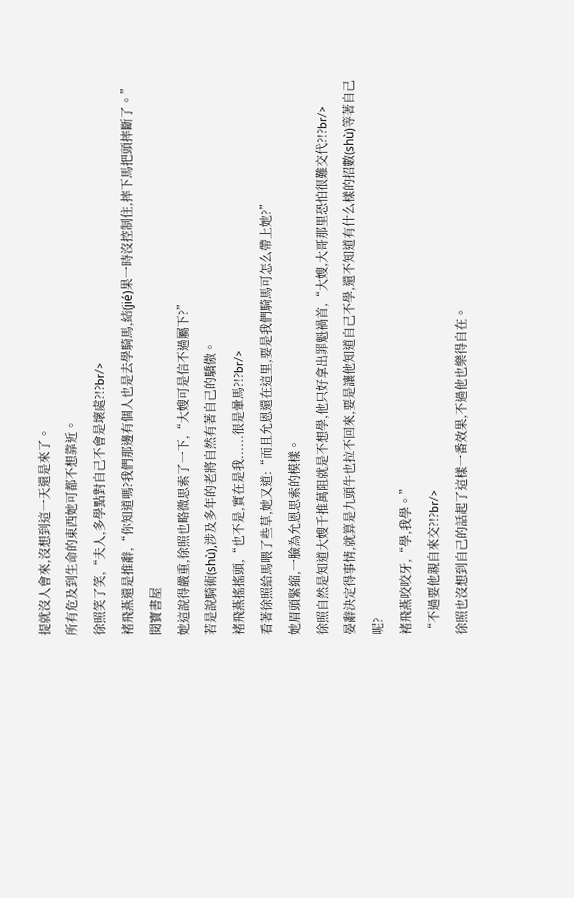提就沒人會來,沒想到這一天還是來了。
所有危及到生命的東西她可都不想靠近。
徐照笑了笑,“夫人,多學點對自己不會是壞處?!?br/>
褚飛燕還是推辭,“你知道嗎?我們那邊有個人也是去學騎馬,結(jié)果一時沒控制住,摔下馬把頭摔斷了。”閱寶書屋
她這說得嚴重,徐照也略微思索了一下,“大嫂可是信不過屬下?”
若是說騎術(shù),涉及多年的老將自然有著自己的驕傲。
褚飛燕搖搖頭,“也不是,實在是我......很是暈馬?!?br/>
看著徐照給馬喂了些草,她又道:“而且允恩還在這里,要是我們騎馬可怎么帶上她?”
她眉頭緊縮,一臉為允恩思索的模樣。
徐照自然是知道大嫂千推萬阻就是不想學,他只好拿出罪魁禍首,“大嫂,大哥那里恐怕很難交代?!?br/>
晏辭決定得事情,就算是九頭牛也拉不回來,要是讓他知道自己不學,還不知道有什么樣的招數(shù)等著自己呢?
褚飛燕咬咬牙,“學,我學。”
“不過要他親自來交?!?br/>
徐照也沒想到自己的話起了這樣一番效果,不過他也樂得自在。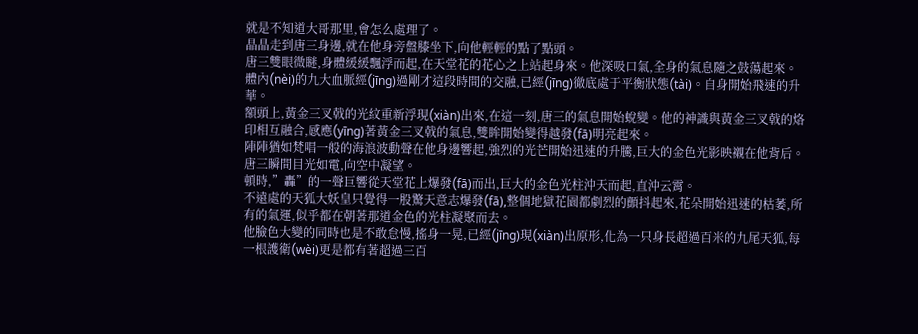就是不知道大哥那里,會怎么處理了。
晶晶走到唐三身邊,就在他身旁盤膝坐下,向他輕輕的點了點頭。
唐三雙眼微瞇,身體緩緩飄浮而起,在天堂花的花心之上站起身來。他深吸口氣,全身的氣息隨之鼓蕩起來。體內(nèi)的九大血脈經(jīng)過剛才這段時間的交融,已經(jīng)徹底處于平衡狀態(tài)。自身開始飛速的升華。
額頭上,黃金三叉戟的光紋重新浮現(xiàn)出來,在這一刻,唐三的氣息開始蛻變。他的神識與黃金三叉戟的烙印相互融合,感應(yīng)著黃金三叉戟的氣息,雙眸開始變得越發(fā)明亮起來。
陣陣猶如梵唱一般的海浪波動聲在他身邊響起,強烈的光芒開始迅速的升騰,巨大的金色光影映襯在他背后。唐三瞬間目光如電,向空中凝望。
頓時,”轟”的一聲巨響從天堂花上爆發(fā)而出,巨大的金色光柱沖天而起,直沖云霄。
不遠處的天狐大妖皇只覺得一股驚天意志爆發(fā),整個地獄花園都劇烈的顫抖起來,花朵開始迅速的枯萎,所有的氣運,似乎都在朝著那道金色的光柱凝聚而去。
他臉色大變的同時也是不敢怠慢,搖身一晃,已經(jīng)現(xiàn)出原形,化為一只身長超過百米的九尾天狐,每一根護衛(wèi)更是都有著超過三百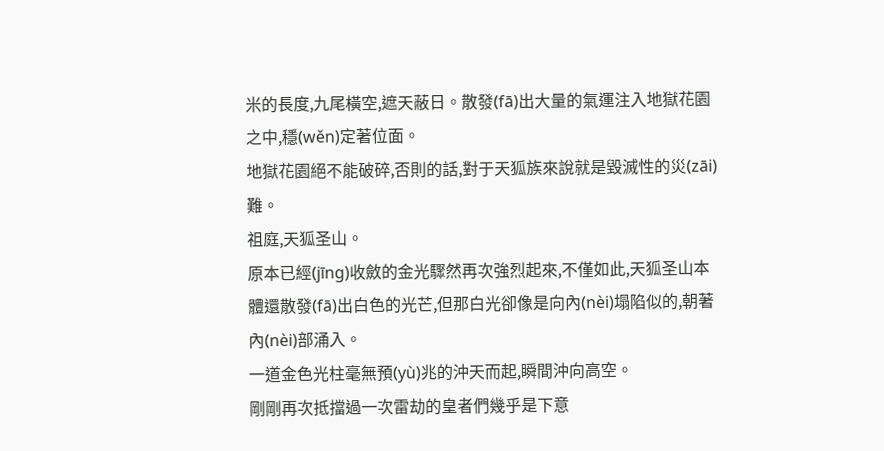米的長度,九尾橫空,遮天蔽日。散發(fā)出大量的氣運注入地獄花園之中,穩(wěn)定著位面。
地獄花園絕不能破碎,否則的話,對于天狐族來說就是毀滅性的災(zāi)難。
祖庭,天狐圣山。
原本已經(jīng)收斂的金光驟然再次強烈起來,不僅如此,天狐圣山本體還散發(fā)出白色的光芒,但那白光卻像是向內(nèi)塌陷似的,朝著內(nèi)部涌入。
一道金色光柱毫無預(yù)兆的沖天而起,瞬間沖向高空。
剛剛再次抵擋過一次雷劫的皇者們幾乎是下意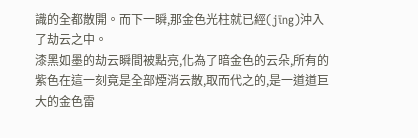識的全都散開。而下一瞬,那金色光柱就已經(jīng)沖入了劫云之中。
漆黑如墨的劫云瞬間被點亮,化為了暗金色的云朵,所有的紫色在這一刻竟是全部煙消云散,取而代之的,是一道道巨大的金色雷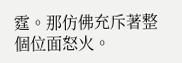霆。那仿佛充斥著整個位面怒火。